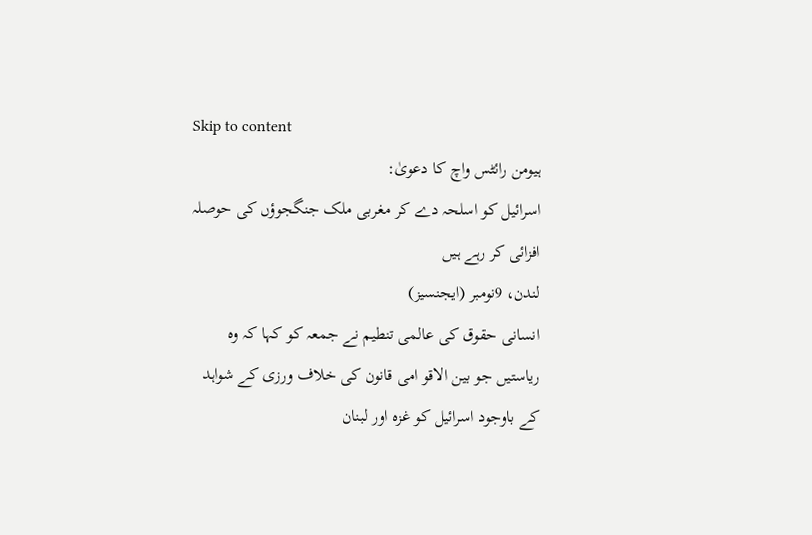Skip to content
ہیومن رائٹس واچ کا دعویٰ:
اسرائیل کو اسلحہ دے کر مغربی ملک جنگجوؤں کی حوصلہ افزائی کر رہے ہیں
لندن، 9نومبر (ایجنسیز)
انسانی حقوق کی عالمی تنطیم نے جمعہ کو کہا کہ وہ ریاستیں جو بین الاقو امی قانون کی خلاف ورزی کے شواہد کے باوجود اسرائیل کو غزہ اور لبنان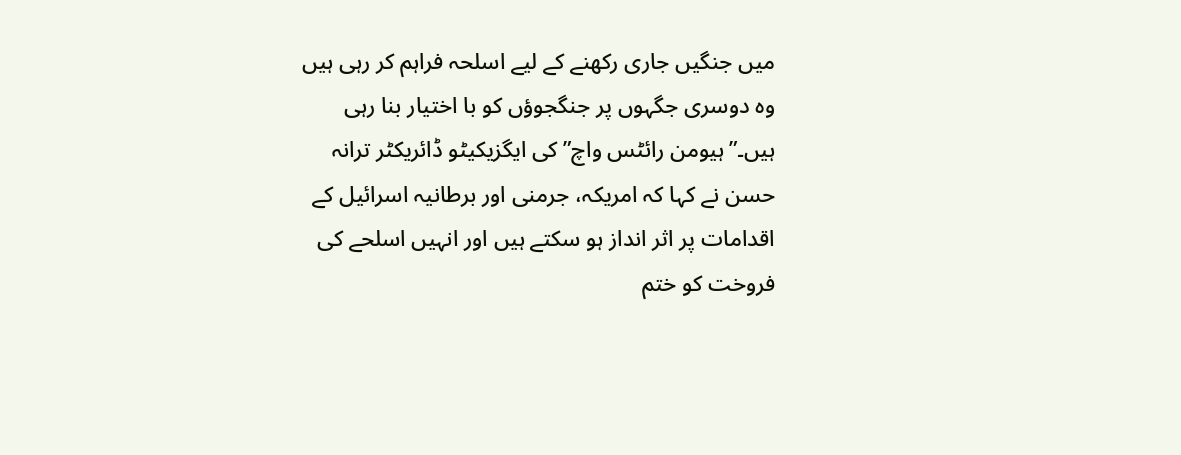میں جنگیں جاری رکھنے کے لیے اسلحہ فراہم کر رہی ہیں وہ دوسری جگہوں پر جنگجوؤں کو با اختیار بنا رہی ہیں۔”ہیومن رائٹس واچ” کی ایگزیکیٹو ڈائریکٹر ترانہ حسن نے کہا کہ امریکہ، جرمنی اور برطانیہ اسرائیل کے اقدامات پر اثر انداز ہو سکتے ہیں اور انہیں اسلحے کی فروخت کو ختم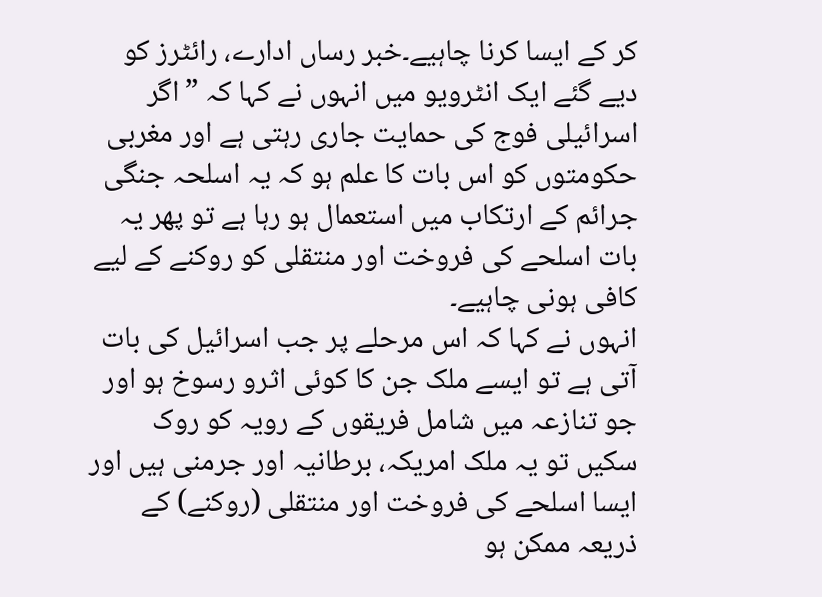کر کے ایسا کرنا چاہیے۔خبر رساں ادارے، رائٹرز کو دیے گئے ایک انٹرویو میں انہوں نے کہا کہ ”اگر اسرائیلی فوج کی حمایت جاری رہتی ہے اور مغربی حکومتوں کو اس بات کا علم ہو کہ یہ اسلحہ جنگی جرائم کے ارتکاب میں استعمال ہو رہا ہے تو پھر یہ بات اسلحے کی فروخت اور منتقلی کو روکنے کے لیے کافی ہونی چاہیے۔
انہوں نے کہا کہ اس مرحلے پر جب اسرائیل کی بات آتی ہے تو ایسے ملک جن کا کوئی اثرو رسوخ ہو اور جو تنازعہ میں شامل فریقوں کے رویہ کو روک سکیں تو یہ ملک امریکہ، برطانیہ اور جرمنی ہیں اور ایسا اسلحے کی فروخت اور منتقلی (روکنے) کے ذریعہ ممکن ہو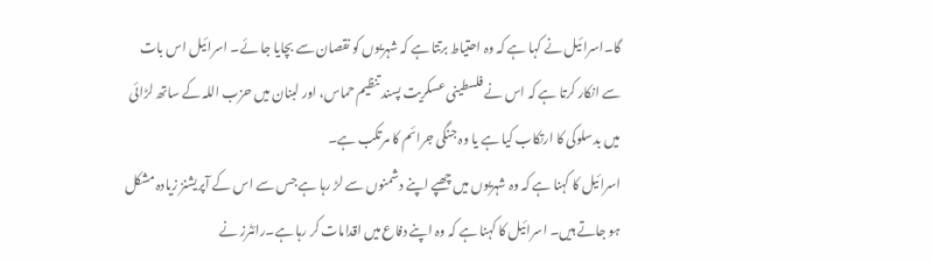گا۔اسرائیل نے کہا ہے کہ وہ احتیاط برتتا ہے کہ شہریوں کو نقصان سے بچایا جا ئے۔ اسرائیل اس بات سے انکار کرتا ہے کہ اس نے فلسطینی عسکریت پسند تنظیم حماس، اور لبنان میں حزب اللہ کے ساتھ لڑائی میں بدسلوکی کا ارتکاب کیا ہے یا وہ جنگی جرائم کا مرتکب ہے۔
اسرائیل کا کہنا ہے کہ وہ شہریوں میں چھپے اپنے دشمنوں سے لڑ رہا ہے جس سے اس کے آپریشنز زیادہ مشکل ہو جاتے ہیں۔ اسرائیل کا کہنا ہے کہ وہ اپنے دفاع میں اقدامات کر رہا ہے۔رائٹرز نے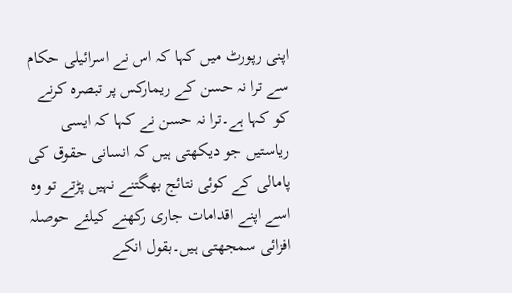اپنی رپورٹ میں کہا کہ اس نے اسرائیلی حکام سے ترا نہ حسن کے ریمارکس پر تبصرہ کرنے کو کہا ہے۔ترا نہ حسن نے کہا کہ ایسی ریاستیں جو دیکھتی ہیں کہ انسانی حقوق کی پامالی کے کوئی نتائج بھگتنے نہیں پڑتے تو وہ اسے اپنے اقدامات جاری رکھنے کیلئے حوصلہ افزائی سمجھتی ہیں۔بقول انکے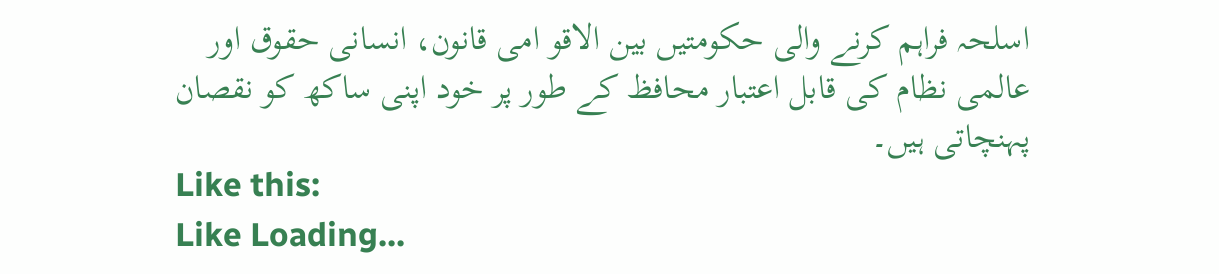اسلحہ فراہم کرنے والی حکومتیں بین الاقو امی قانون، انسانی حقوق اور عالمی نظام کی قابل اعتبار محافظ کے طور پر خود اپنی ساکھ کو نقصان پہنچاتی ہیں۔
Like this:
Like Loading...